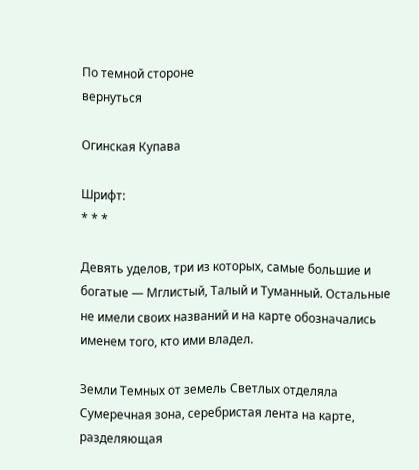По темной стороне
вернуться

Огинская Купава

Шрифт:
* * *

Девять уделов, три из которых, самые большие и богатые — Мглистый, Талый и Туманный. Остальные не имели своих названий и на карте обозначались именем того, кто ими владел.

Земли Темных от земель Светлых отделяла Сумеречная зона, серебристая лента на карте, разделяющая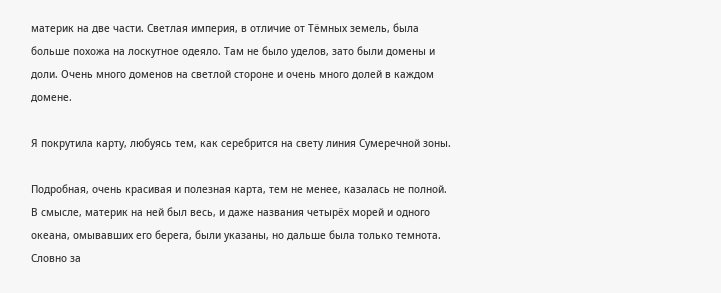материк на две части. Светлая империя, в отличие от Тёмных земель, была больше похожа на лоскутное одеяло. Там не было уделов, зато были домены и доли. Очень много доменов на светлой стороне и очень много долей в каждом домене.

Я покрутила карту, любуясь тем, как серебрится на свету линия Сумеречной зоны.

Подробная, очень красивая и полезная карта, тем не менее, казалась не полной. В смысле, материк на ней был весь, и даже названия четырёх морей и одного океана, омывавших его берега, были указаны, но дальше была только темнота. Словно за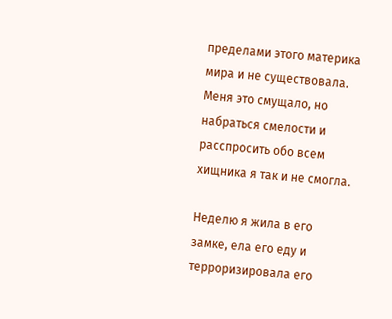пределами этого материка мира и не существовала. Меня это смущало, но набраться смелости и расспросить обо всем хищника я так и не смогла.

Неделю я жила в его замке, ела его еду и терроризировала его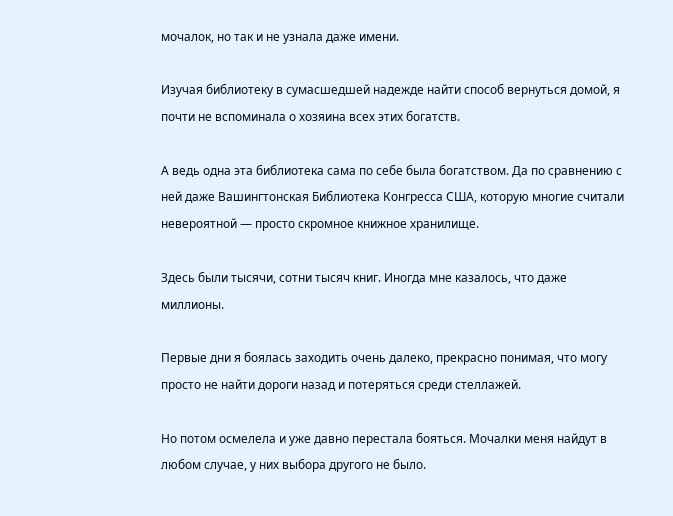мочалок, но так и не узнала даже имени.

Изучая библиотеку в сумасшедшей надежде найти способ вернуться домой, я почти не вспоминала о хозяина всех этих богатств.

А ведь одна эта библиотека сама по себе была богатством. Да по сравнению с ней даже Вашингтонская Библиотека Конгресса США, которую многие считали невероятной — просто скромное книжное хранилище.

Здесь были тысячи, сотни тысяч книг. Иногда мне казалось, что даже миллионы.

Первые дни я боялась заходить очень далеко, прекрасно понимая, что могу просто не найти дороги назад и потеряться среди стеллажей.

Но потом осмелела и уже давно перестала бояться. Мочалки меня найдут в любом случае, у них выбора другого не было.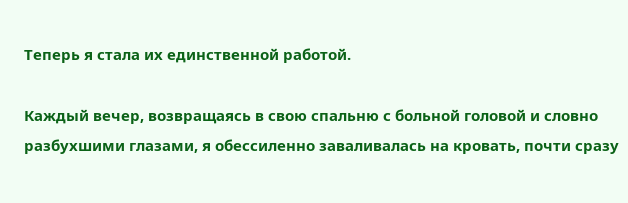Теперь я стала их единственной работой.

Каждый вечер, возвращаясь в свою спальню с больной головой и словно разбухшими глазами, я обессиленно заваливалась на кровать, почти сразу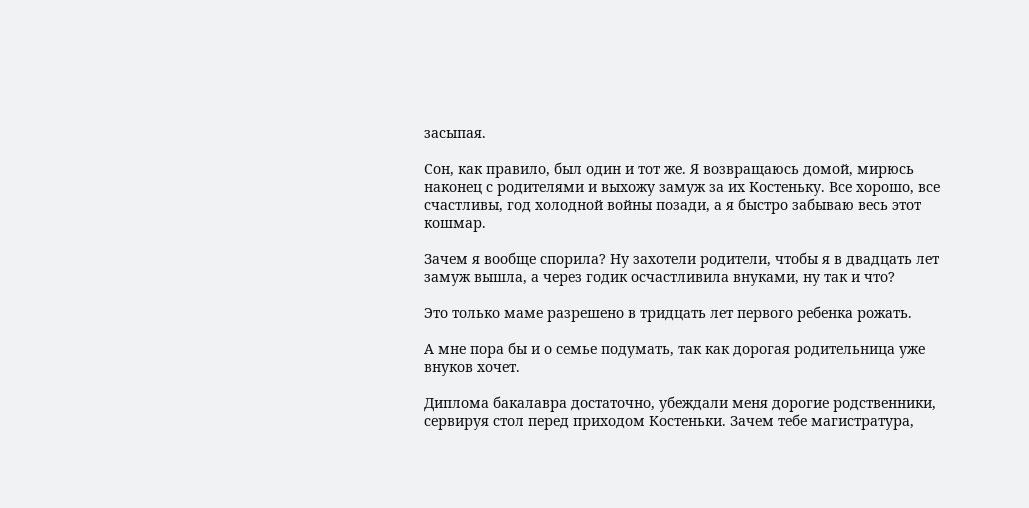засыпая.

Сон, как правило, был один и тот же. Я возвращаюсь домой, мирюсь наконец с родителями и выхожу замуж за их Костеньку. Все хорошо, все счастливы, год холодной войны позади, а я быстро забываю весь этот кошмар.

Зачем я вообще спорила? Ну захотели родители, чтобы я в двадцать лет замуж вышла, а через годик осчастливила внуками, ну так и что?

Это только маме разрешено в тридцать лет первого ребенка рожать.

А мне пора бы и о семье подумать, так как дорогая родительница уже внуков хочет.

Диплома бакалавра достаточно, убеждали меня дорогие родственники, сервируя стол перед приходом Костеньки. Зачем тебе магистратура,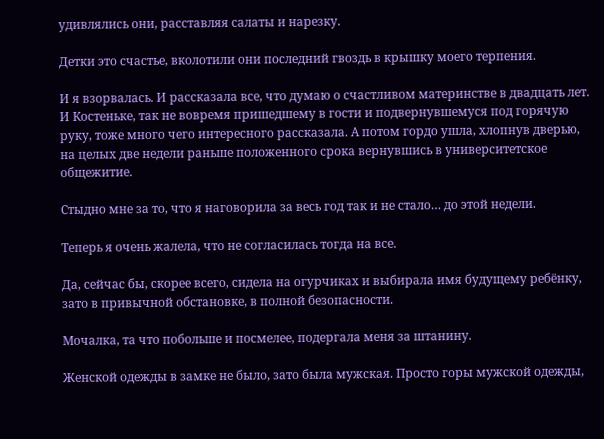удивлялись они, расставляя салаты и нарезку.

Детки это счастье, вколотили они последний гвоздь в крышку моего терпения.

И я взорвалась. И рассказала все, что думаю о счастливом материнстве в двадцать лет. И Костеньке, так не вовремя пришедшему в гости и подвернувшемуся под горячую руку, тоже много чего интересного рассказала. А потом гордо ушла, хлопнув дверью, на целых две недели раньше положенного срока вернувшись в университетское общежитие.

Стыдно мне за то, что я наговорила за весь год так и не стало… до этой недели.

Теперь я очень жалела, что не согласилась тогда на все.

Да, сейчас бы, скорее всего, сидела на огурчиках и выбирала имя будущему ребёнку, зато в привычной обстановке, в полной безопасности.

Мочалка, та что побольше и посмелее, подергала меня за штанину.

Женской одежды в замке не было, зато была мужская. Просто горы мужской одежды,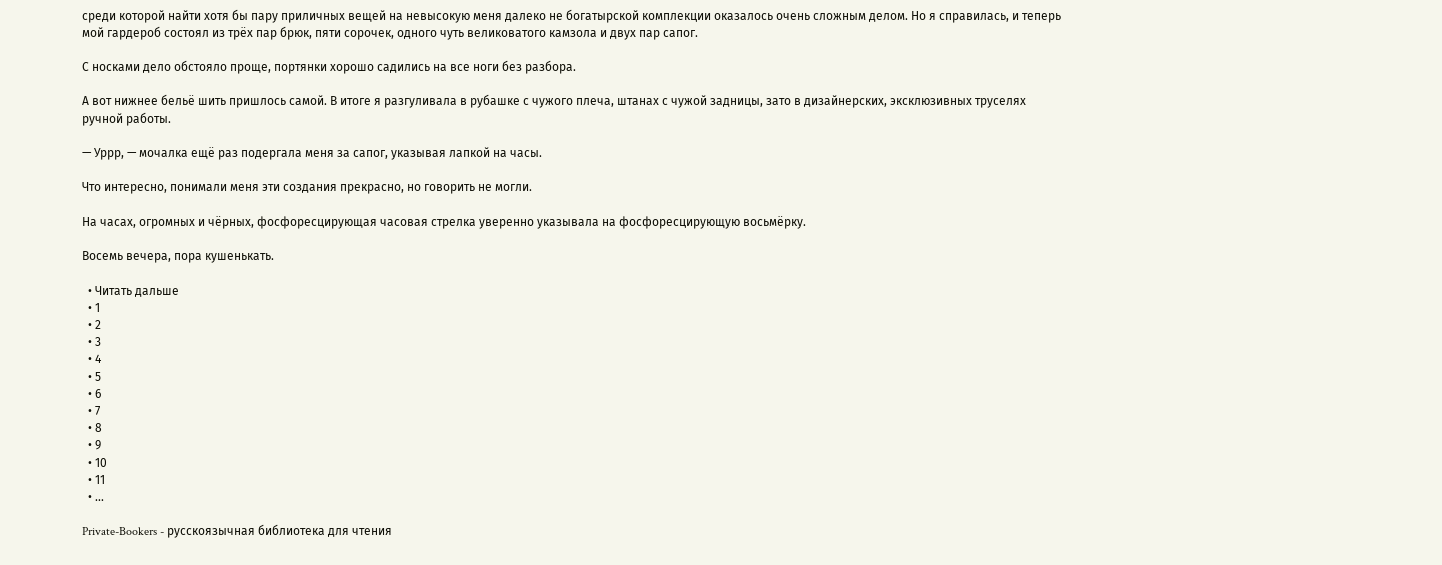среди которой найти хотя бы пару приличных вещей на невысокую меня далеко не богатырской комплекции оказалось очень сложным делом. Но я справилась, и теперь мой гардероб состоял из трёх пар брюк, пяти сорочек, одного чуть великоватого камзола и двух пар сапог.

С носками дело обстояло проще, портянки хорошо садились на все ноги без разбора.

А вот нижнее бельё шить пришлось самой. В итоге я разгуливала в рубашке с чужого плеча, штанах с чужой задницы, зато в дизайнерских, эксклюзивных труселях ручной работы.

— Уррр, — мочалка ещё раз подергала меня за сапог, указывая лапкой на часы.

Что интересно, понимали меня эти создания прекрасно, но говорить не могли.

На часах, огромных и чёрных, фосфоресцирующая часовая стрелка уверенно указывала на фосфоресцирующую восьмёрку.

Восемь вечера, пора кушенькать.

  • Читать дальше
  • 1
  • 2
  • 3
  • 4
  • 5
  • 6
  • 7
  • 8
  • 9
  • 10
  • 11
  • ...

Private-Bookers - русскоязычная библиотека для чтения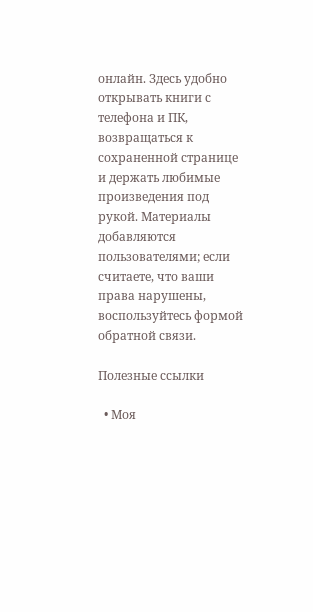онлайн. Здесь удобно открывать книги с телефона и ПК, возвращаться к сохраненной странице и держать любимые произведения под рукой. Материалы добавляются пользователями; если считаете, что ваши права нарушены, воспользуйтесь формой обратной связи.

Полезные ссылки

  • Моя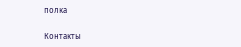полка

Контакты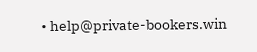• help@private-bookers.win